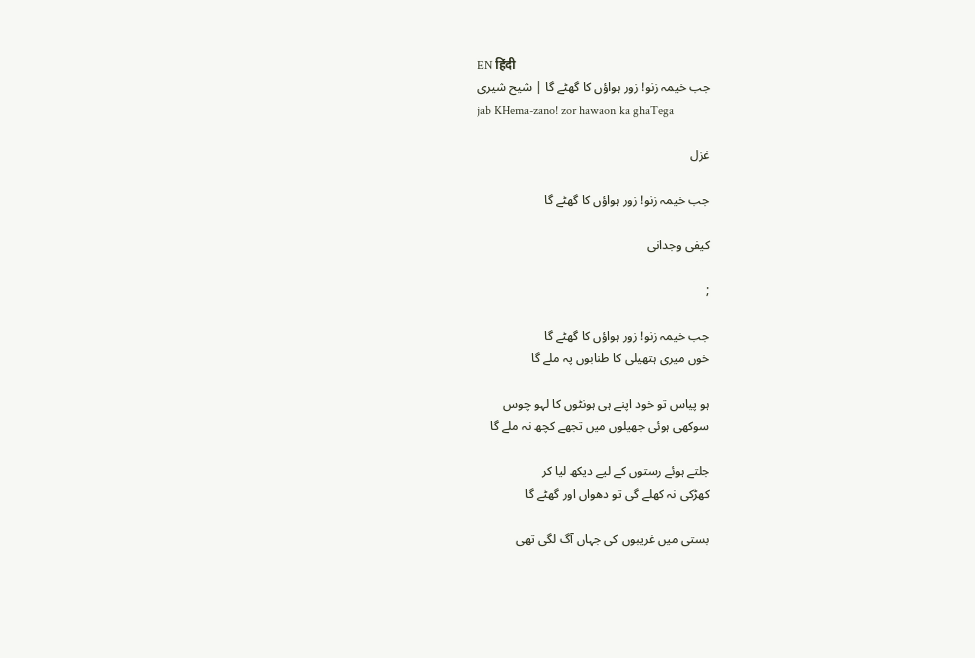EN हिंदी
جب خیمہ زنو! زور ہواؤں کا گھٹے گا | شیح شیری
jab KHema-zano! zor hawaon ka ghaTega

غزل

جب خیمہ زنو! زور ہواؤں کا گھٹے گا

کیفی وجدانی

;

جب خیمہ زنو! زور ہواؤں کا گھٹے گا
خوں میری ہتھیلی کا طنابوں پہ ملے گا

ہو پیاس تو خود اپنے ہی ہونٹوں کا لہو چوس
سوکھی ہوئی جھیلوں میں تجھے کچھ نہ ملے گا

جلتے ہوئے رستوں کے لیے دیکھ لیا کر
کھڑکی نہ کھلے گی تو دھواں اور گھٹے گا

بستی میں غریبوں کی جہاں آگ لگی تھی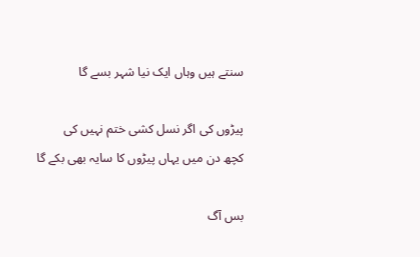سنتے ہیں وہاں ایک نیا شہر بسے گا

پیڑوں کی اگر نسل کشی ختم نہیں کی
کچھ دن میں یہاں پیڑوں کا سایہ بھی بکے گا

بس آگ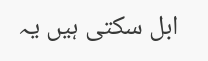ابل سکتی ہیں یہ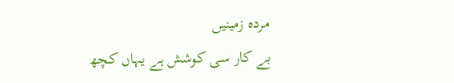مردہ زمینیں
بے کار سی کوشش ہے یہاں کچھ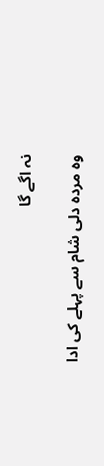نہ اگے گا

وہ مردہ دلی شام سے پہلے کی ادا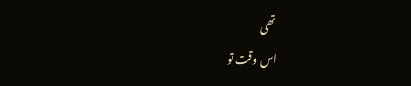تھی
اس وقت تو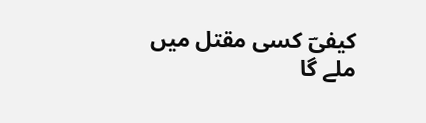کیفیؔ کسی مقتل میں ملے گا